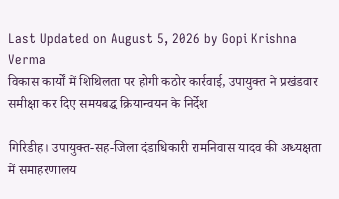Last Updated on August 5, 2026 by Gopi Krishna Verma
विकास कार्यों में शिथिलता पर होगी कठोर कार्रवाई, उपायुक्त ने प्रखंडवार समीक्षा कर दिए समयबद्ध क्रियान्वयन के निर्देश

गिरिडीह। उपायुक्त-सह-जिला दंडाधिकारी रामनिवास यादव की अध्यक्षता में समाहरणालय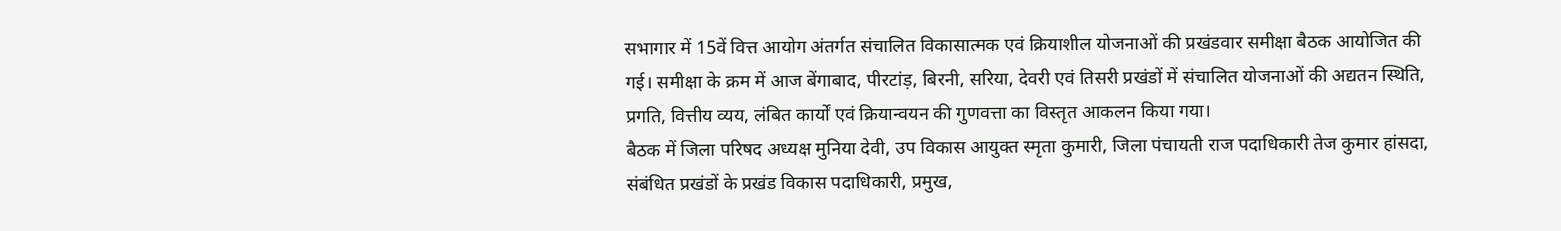सभागार में 15वें वित्त आयोग अंतर्गत संचालित विकासात्मक एवं क्रियाशील योजनाओं की प्रखंडवार समीक्षा बैठक आयोजित की गई। समीक्षा के क्रम में आज बेंगाबाद, पीरटांड़, बिरनी, सरिया, देवरी एवं तिसरी प्रखंडों में संचालित योजनाओं की अद्यतन स्थिति, प्रगति, वित्तीय व्यय, लंबित कार्यों एवं क्रियान्वयन की गुणवत्ता का विस्तृत आकलन किया गया।
बैठक में जिला परिषद अध्यक्ष मुनिया देवी, उप विकास आयुक्त स्मृता कुमारी, जिला पंचायती राज पदाधिकारी तेज कुमार हांसदा, संबंधित प्रखंडों के प्रखंड विकास पदाधिकारी, प्रमुख,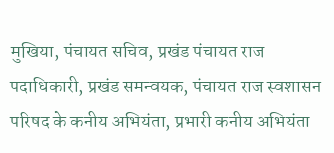मुखिया, पंचायत सचिव, प्रखंड पंचायत राज पदाधिकारी, प्रखंड समन्वयक, पंचायत राज स्वशासन परिषद के कनीय अभियंता, प्रभारी कनीय अभियंता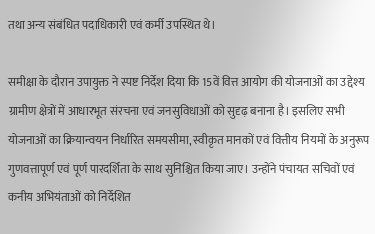तथा अन्य संबंधित पदाधिकारी एवं कर्मी उपस्थित थे।

समीक्षा के दौरान उपायुक्त ने स्पष्ट निर्देश दिया कि 15वें वित्त आयोग की योजनाओं का उद्देश्य ग्रामीण क्षेत्रों में आधारभूत संरचना एवं जनसुविधाओं को सुदृढ़ बनाना है। इसलिए सभी योजनाओं का क्रियान्वयन निर्धारित समयसीमा, स्वीकृत मानकों एवं वित्तीय नियमों के अनुरूप गुणवत्तापूर्ण एवं पूर्ण पारदर्शिता के साथ सुनिश्चित किया जाए। उन्होंने पंचायत सचिवों एवं कनीय अभियंताओं को निर्देशित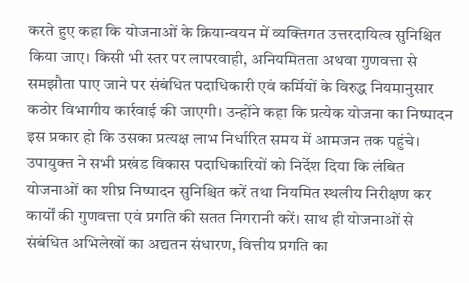करते हुए कहा कि योजनाओं के क्रियान्वयन में व्यक्तिगत उत्तरदायित्व सुनिश्चित किया जाए। किसी भी स्तर पर लापरवाही, अनियमितता अथवा गुणवत्ता से समझौता पाए जाने पर संबंधित पदाधिकारी एवं कर्मियों के विरुद्ध नियमानुसार कठोर विभागीय कार्रवाई की जाएगी। उन्होंने कहा कि प्रत्येक योजना का निष्पादन इस प्रकार हो कि उसका प्रत्यक्ष लाभ निर्धारित समय में आमजन तक पहुंचे।
उपायुक्त ने सभी प्रखंड विकास पदाधिकारियों को निर्देश दिया कि लंबित योजनाओं का शीघ्र निष्पादन सुनिश्चित करें तथा नियमित स्थलीय निरीक्षण कर कार्यों की गुणवत्ता एवं प्रगति की सतत निगरानी करें। साथ ही योजनाओं से संबंधित अभिलेखों का अद्यतन संधारण, वित्तीय प्रगति का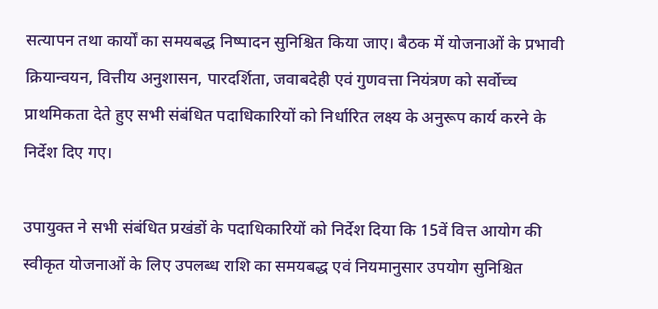सत्यापन तथा कार्यों का समयबद्ध निष्पादन सुनिश्चित किया जाए। बैठक में योजनाओं के प्रभावी क्रियान्वयन, वित्तीय अनुशासन, पारदर्शिता, जवाबदेही एवं गुणवत्ता नियंत्रण को सर्वोच्च प्राथमिकता देते हुए सभी संबंधित पदाधिकारियों को निर्धारित लक्ष्य के अनुरूप कार्य करने के निर्देश दिए गए।

उपायुक्त ने सभी संबंधित प्रखंडों के पदाधिकारियों को निर्देश दिया कि 15वें वित्त आयोग की स्वीकृत योजनाओं के लिए उपलब्ध राशि का समयबद्ध एवं नियमानुसार उपयोग सुनिश्चित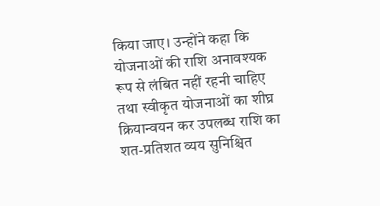किया जाए। उन्होंने कहा कि योजनाओं की राशि अनावश्यक रूप से लंबित नहीं रहनी चाहिए तथा स्वीकृत योजनाओं का शीघ्र क्रियान्वयन कर उपलब्ध राशि का शत-प्रतिशत व्यय सुनिश्चित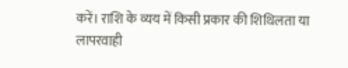करें। राशि के व्यय में किसी प्रकार की शिथिलता या लापरवाही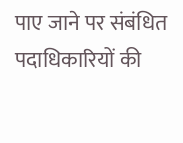पाए जाने पर संबंधित पदाधिकारियों की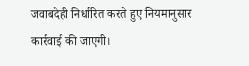जवाबदेही निर्धारित करते हुए नियमानुसार कार्रवाई की जाएगी।